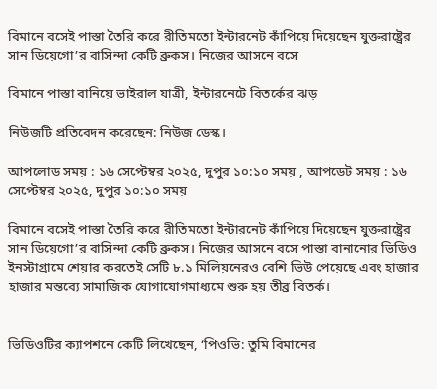বিমানে বসেই পাস্তা তৈরি করে রীতিমতো ইন্টারনেট কাঁপিয়ে দিয়েছেন যুক্তরাষ্ট্রের সান ডিয়েগো’র বাসিন্দা কেটি ব্রুকস। নিজের আসনে বসে

বিমানে পাস্তা বানিয়ে ভাইরাল যাত্রী, ইন্টারনেটে বিতর্কের ঝড়

নিউজটি প্রতিবেদন করেছেন: নিউজ ডেস্ক।

আপলোড সময় : ১৬ সেপ্টেম্বর ২০২৫, দুপুর ১০:১০ সময় , আপডেট সময় : ১৬ সেপ্টেম্বর ২০২৫, দুপুর ১০:১০ সময়

বিমানে বসেই পাস্তা তৈরি করে রীতিমতো ইন্টারনেট কাঁপিয়ে দিয়েছেন যুক্তরাষ্ট্রের সান ডিয়েগো’র বাসিন্দা কেটি ব্রুকস। নিজের আসনে বসে পাস্তা বানানোর ভিডিও ইনস্টাগ্রামে শেয়ার করতেই সেটি ৮.১ মিলিয়নেরও বেশি ভিউ পেয়েছে এবং হাজার হাজার মন্তব্যে সামাজিক যোগাযোগমাধ্যমে শুরু হয় তীব্র বিতর্ক।


ভিডিওটির ক্যাপশনে কেটি লিখেছেন, ‘পিওভি: তুমি বিমানের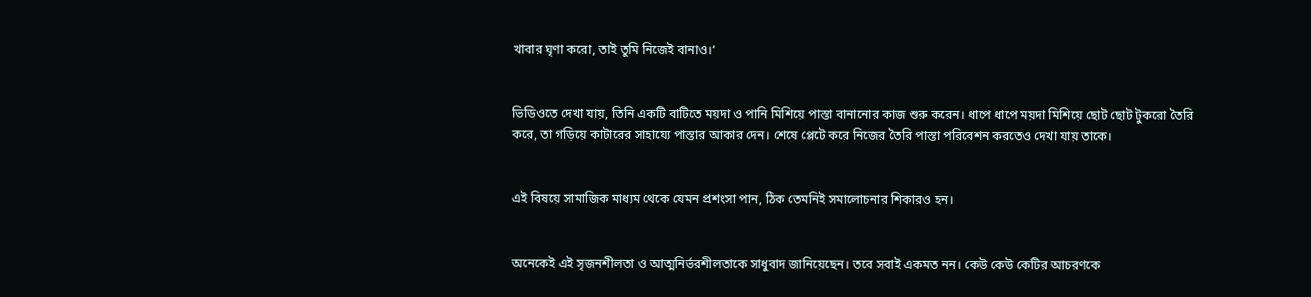খাবার ঘৃণা করো, তাই তুমি নিজেই বানাও।‘


ভিডিওতে দেখা যায়, তিনি একটি বাটিতে ময়দা ও পানি মিশিয়ে পাস্তা বানানোর কাজ শুরু করেন। ধাপে ধাপে ময়দা মিশিয়ে ছোট ছোট টুকরো তৈরি করে, তা গড়িয়ে কাটারের সাহায্যে পাস্তার আকার দেন। শেষে প্লেটে করে নিজের তৈরি পাস্তা পরিবেশন করতেও দেখা যায় তাকে।


এই বিষয়ে সামাজিক মাধ্যম থেকে যেমন প্রশংসা পান, ঠিক তেমনিই সমালোচনার শিকারও হন।


অনেকেই এই সৃজনশীলতা ও আত্মনির্ভরশীলতাকে সাধুবাদ জানিয়েছেন। তবে সবাই একমত নন। কেউ কেউ কেটির আচরণকে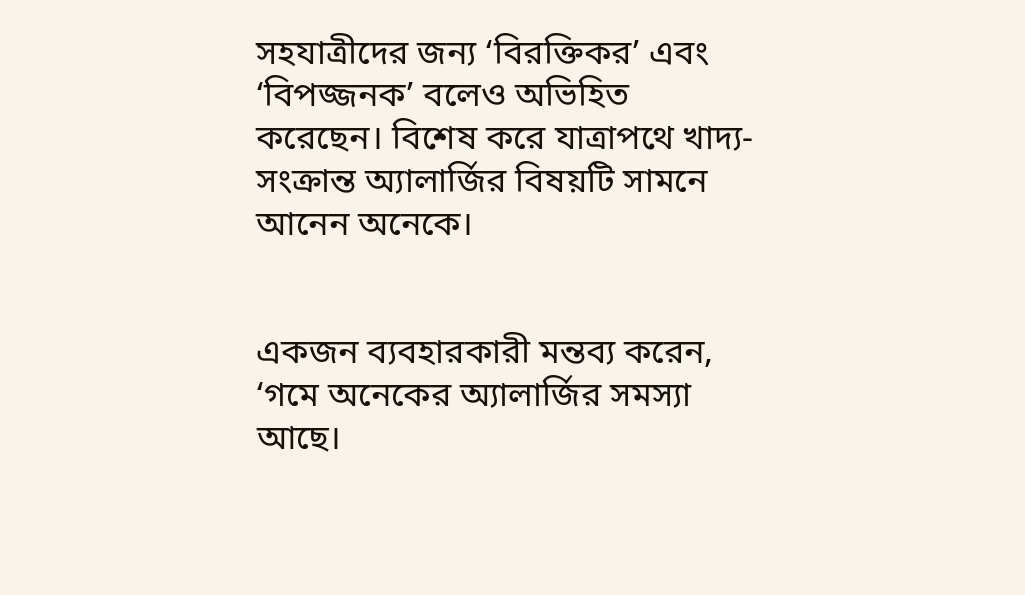সহযাত্রীদের জন্য ‘বিরক্তিকর’ এবং ‘বিপজ্জনক’ বলেও অভিহিত করেছেন। বিশেষ করে যাত্রাপথে খাদ্য-সংক্রান্ত অ্যালার্জির বিষয়টি সামনে আনেন অনেকে।


একজন ব্যবহারকারী মন্তব্য করেন, ‘গমে অনেকের অ্যালার্জির সমস্যা আছে।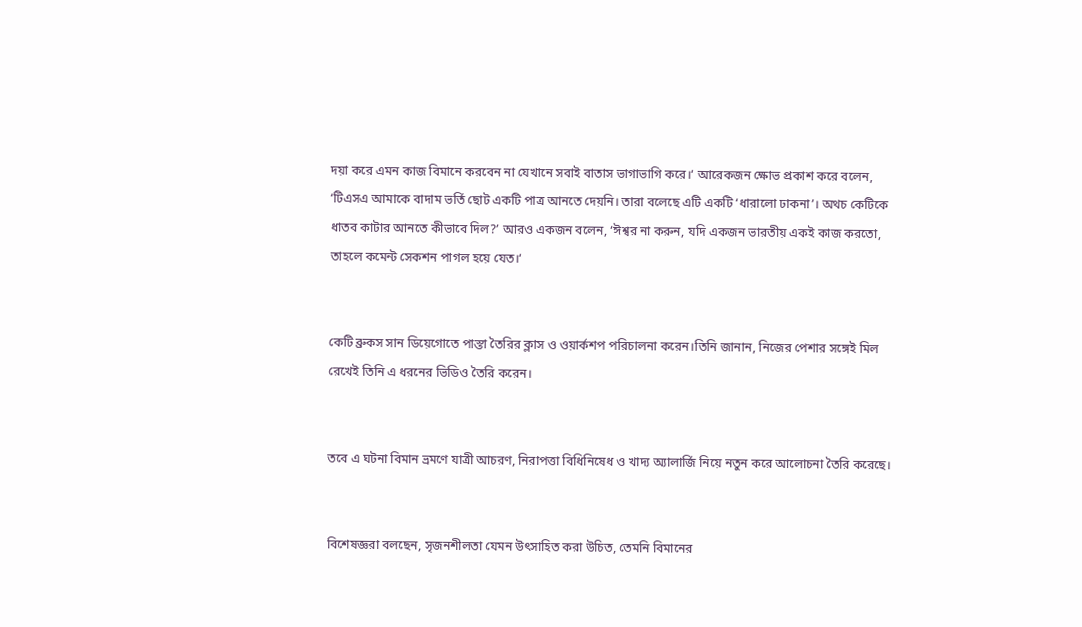দয়া করে এমন কাজ বিমানে করবেন না যেখানে সবাই বাতাস ভাগাভাগি করে।‘ আরেকজন ক্ষোভ প্রকাশ করে বলেন, ‘টিএসএ আমাকে বাদাম ভর্তি ছোট একটি পাত্র আনতে দেয়নি। তারা বলেছে এটি একটি ‘ধারালো ঢাকনা’। অথচ কেটিকে ধাতব কাটার আনতে কীভাবে দিল?’ আরও একজন বলেন, ‘ঈশ্বর না করুন, যদি একজন ভারতীয় একই কাজ করতো, তাহলে কমেন্ট সেকশন পাগল হয়ে যেত।‘


কেটি ব্রুকস সান ডিয়েগোতে পাস্তা তৈরির ক্লাস ও ওয়ার্কশপ পরিচালনা করেন।তিনি জানান, নিজের পেশার সঙ্গেই মিল রেখেই তিনি এ ধরনের ভিডিও তৈরি করেন।


তবে এ ঘটনা বিমান ভ্রমণে যাত্রী আচরণ, নিরাপত্তা বিধিনিষেধ ও খাদ্য অ্যালার্জি নিয়ে নতুন করে আলোচনা তৈরি করেছে।


বিশেষজ্ঞরা বলছেন, সৃজনশীলতা যেমন উৎসাহিত করা উচিত, তেমনি বিমানের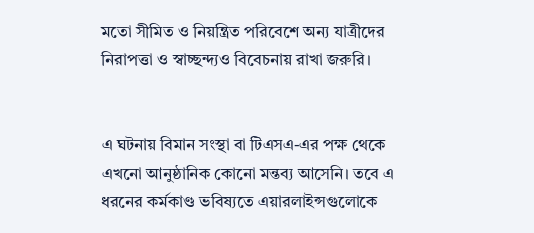মতো সীমিত ও নিয়ন্ত্রিত পরিবেশে অন্য যাত্রীদের নিরাপত্তা ও স্বাচ্ছন্দ্যও বিবেচনায় রাখা জরুরি।


এ ঘটনায় বিমান সংস্থা বা টিএসএ-এর পক্ষ থেকে এখনো আনুষ্ঠানিক কোনো মন্তব্য আসেনি। তবে এ ধরনের কর্মকাণ্ড ভবিষ্যতে এয়ারলাইন্সগুলোকে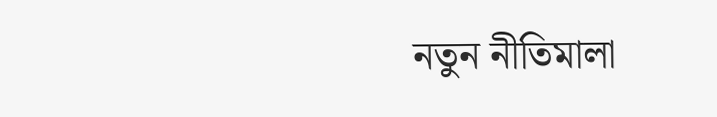নতুন নীতিমালা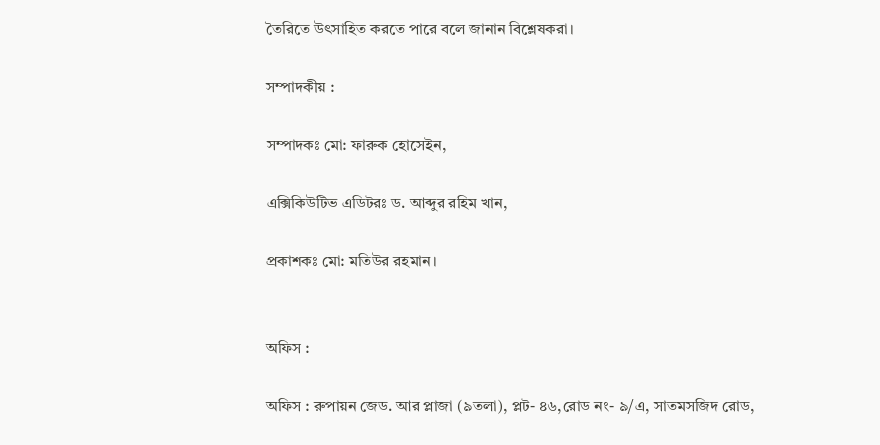তৈরিতে উৎসাহিত করতে পারে বলে জানান বিশ্লেষকরা।

সম্পাদকীয় :

সম্পাদকঃ মো: ফারুক হোসেইন,

এক্সিকিউটিভ এডিটরঃ ড. আব্দুর রহিম খান,

প্রকাশকঃ মো: মতিউর রহমান।


অফিস :

অফিস : রুপায়ন জেড. আর প্লাজা (৯তলা), প্লট- ৪৬,রোড নং- ৯/এ, সাতমসজিদ রোড,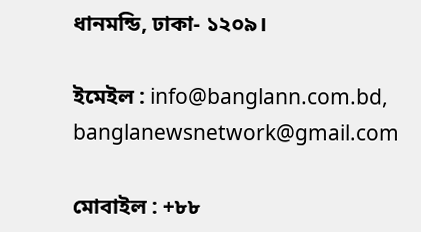ধানমন্ডি, ঢাকা- ১২০৯।

ইমেইল : info@banglann.com.bd, banglanewsnetwork@gmail.com

মোবাইল : +৮৮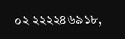০২ ২২২২৪৬৯১৮,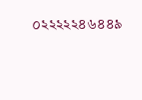০২২২২২৪৬৪৪৯